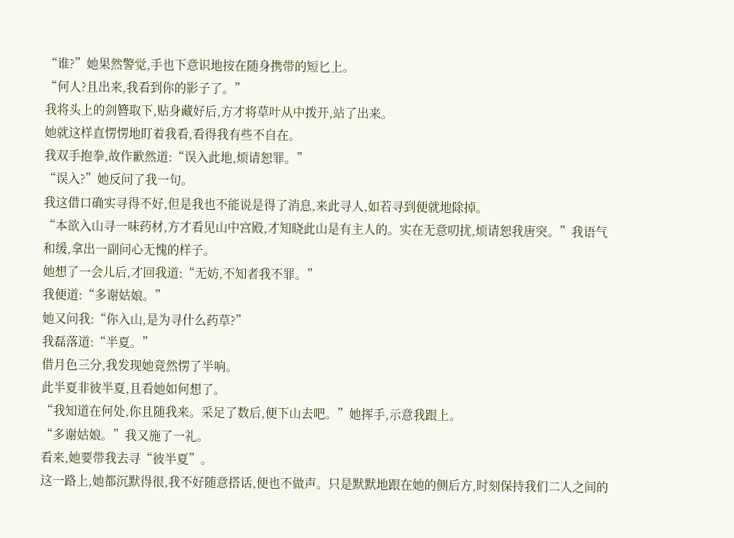“谁?”她果然警觉,手也下意识地按在随身携带的短匕上。
“何人?且出来,我看到你的影子了。”
我将头上的剑簪取下,贴身藏好后,方才将草叶从中拨开,站了出来。
她就这样直愣愣地盯着我看,看得我有些不自在。
我双手抱拳,故作歉然道:“误入此地,烦请恕罪。”
“误入?”她反问了我一句。
我这借口确实寻得不好,但是我也不能说是得了消息,来此寻人,如若寻到便就地除掉。
“本欲入山寻一味药材,方才看见山中宫殿,才知晓此山是有主人的。实在无意叨扰,烦请恕我唐突。”我语气和缓,拿出一副问心无愧的样子。
她想了一会儿后,才回我道:“无妨,不知者我不罪。”
我便道:“多谢姑娘。”
她又问我:“你入山,是为寻什么药草?”
我磊落道:“半夏。”
借月色三分,我发现她竟然愣了半响。
此半夏非彼半夏,且看她如何想了。
“我知道在何处,你且随我来。采足了数后,便下山去吧。”她挥手,示意我跟上。
“多谢姑娘。”我又施了一礼。
看来,她要带我去寻“彼半夏”。
这一路上,她都沉默得很,我不好随意搭话,便也不做声。只是默默地跟在她的侧后方,时刻保持我们二人之间的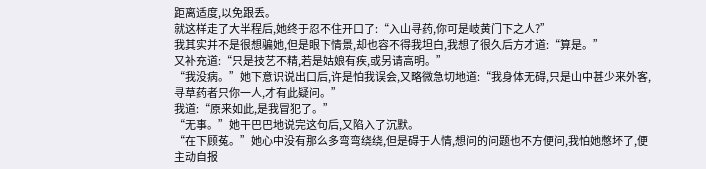距离适度,以免跟丢。
就这样走了大半程后,她终于忍不住开口了:“入山寻药,你可是岐黄门下之人?”
我其实并不是很想骗她,但是眼下情景,却也容不得我坦白,我想了很久后方才道:“算是。”
又补充道:“只是技艺不精,若是姑娘有疾,或另请高明。”
“我没病。”她下意识说出口后,许是怕我误会,又略微急切地道:“我身体无碍,只是山中甚少来外客,寻草药者只你一人,才有此疑问。”
我道:“原来如此,是我冒犯了。”
“无事。”她干巴巴地说完这句后,又陷入了沉默。
“在下顾菟。”她心中没有那么多弯弯绕绕,但是碍于人情,想问的问题也不方便问,我怕她憋坏了,便主动自报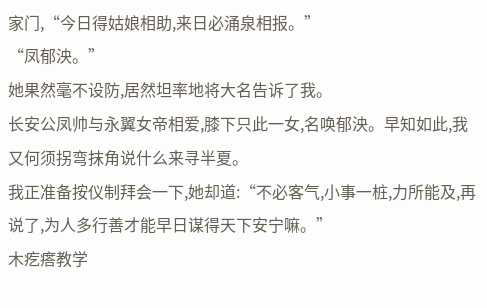家门,“今日得姑娘相助,来日必涌泉相报。”
“凤郁泱。”
她果然毫不设防,居然坦率地将大名告诉了我。
长安公凤帅与永翼女帝相爱,膝下只此一女,名唤郁泱。早知如此,我又何须拐弯抹角说什么来寻半夏。
我正准备按仪制拜会一下,她却道:“不必客气,小事一桩,力所能及,再说了,为人多行善才能早日谋得天下安宁嘛。”
木疙瘩教学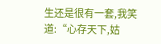生还是很有一套,我笑道:“心存天下,姑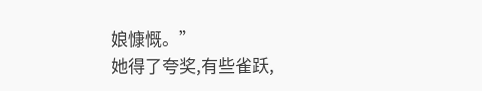娘慷慨。”
她得了夸奖,有些雀跃,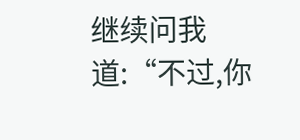继续问我道:“不过,你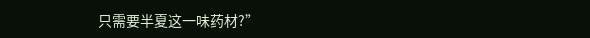只需要半夏这一味药材?”